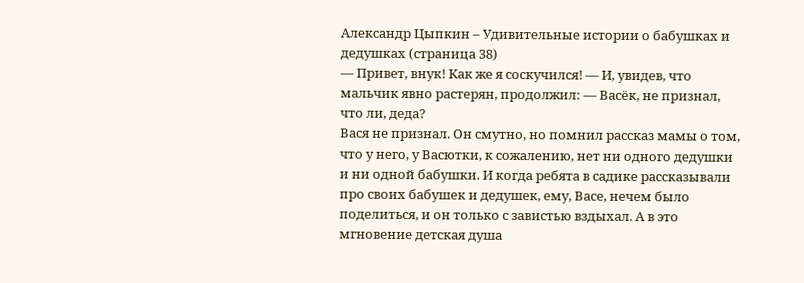Александр Цыпкин – Удивительные истории о бабушках и дедушках (страница 38)
— Привет, внук! Как же я соскучился! — И, увидев, что мальчик явно растерян, продолжил: — Васёк, не признал, что ли, деда?
Вася не признал. Он смутно, но помнил рассказ мамы о том, что у него, у Васютки, к сожалению, нет ни одного дедушки и ни одной бабушки. И когда ребята в садике рассказывали про своих бабушек и дедушек, ему, Васе, нечем было поделиться, и он только с завистью вздыхал. А в это мгновение детская душа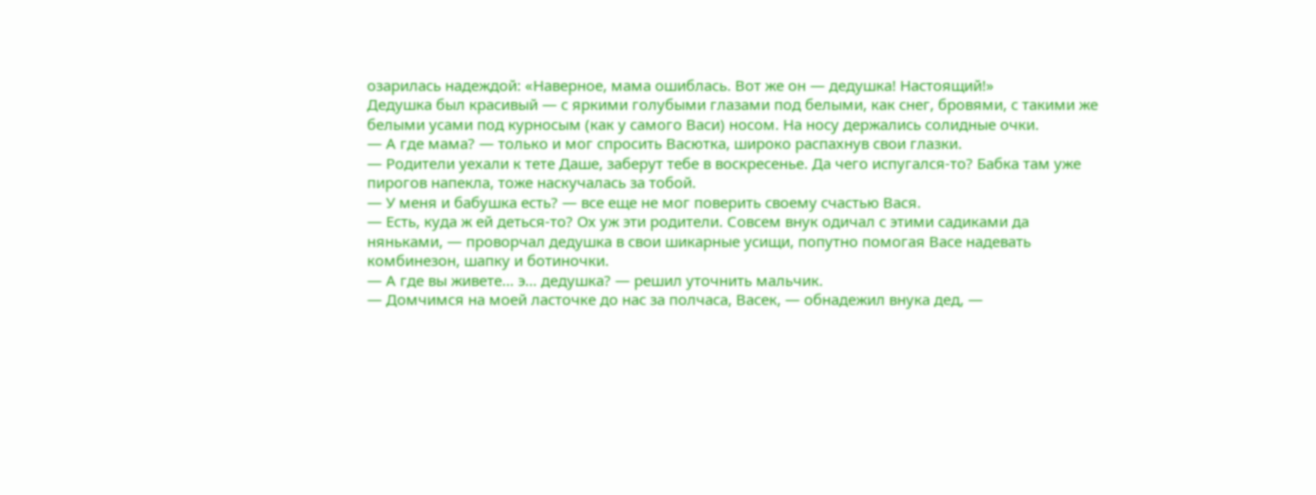озарилась надеждой: «Наверное, мама ошиблась. Вот же он — дедушка! Настоящий!»
Дедушка был красивый — с яркими голубыми глазами под белыми, как снег, бровями, с такими же белыми усами под курносым (как у самого Васи) носом. На носу держались солидные очки.
— А где мама? — только и мог спросить Васютка, широко распахнув свои глазки.
— Родители уехали к тете Даше, заберут тебе в воскресенье. Да чего испугался-то? Бабка там уже пирогов напекла, тоже наскучалась за тобой.
— У меня и бабушка есть? — все еще не мог поверить своему счастью Вася.
— Есть, куда ж ей деться-то? Ох уж эти родители. Совсем внук одичал с этими садиками да няньками, — проворчал дедушка в свои шикарные усищи, попутно помогая Васе надевать комбинезон, шапку и ботиночки.
— А где вы живете… э… дедушка? — решил уточнить мальчик.
— Домчимся на моей ласточке до нас за полчаса, Васек, — обнадежил внука дед, —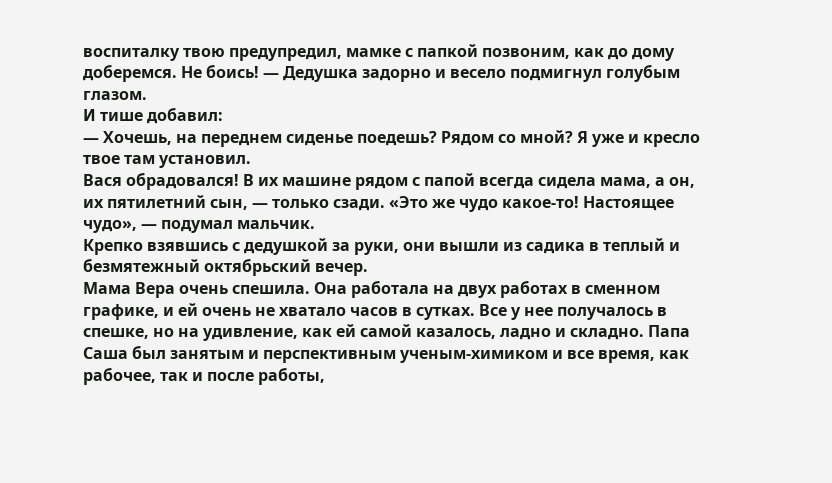воспиталку твою предупредил, мамке с папкой позвоним, как до дому доберемся. Не боись! — Дедушка задорно и весело подмигнул голубым глазом.
И тише добавил:
— Хочешь, на переднем сиденье поедешь? Рядом со мной? Я уже и кресло твое там установил.
Вася обрадовался! В их машине рядом с папой всегда сидела мама, а он, их пятилетний сын, — только сзади. «Это же чудо какое-то! Настоящее чудо», — подумал мальчик.
Крепко взявшись с дедушкой за руки, они вышли из садика в теплый и безмятежный октябрьский вечер.
Мама Вера очень спешила. Она работала на двух работах в сменном графике, и ей очень не хватало часов в сутках. Все у нее получалось в спешке, но на удивление, как ей самой казалось, ладно и складно. Папа Саша был занятым и перспективным ученым-химиком и все время, как рабочее, так и после работы,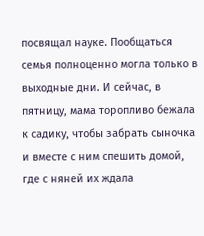посвящал науке. Пообщаться семья полноценно могла только в выходные дни. И сейчас, в пятницу, мама торопливо бежала к садику, чтобы забрать сыночка и вместе с ним спешить домой, где с няней их ждала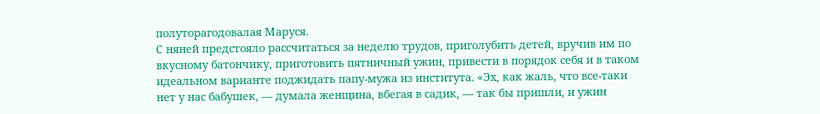полуторагодовалая Маруся.
С няней предстояло рассчитаться за неделю трудов, приголубить детей, вручив им по вкусному батончику, приготовить пятничный ужин, привести в порядок себя и в таком идеальном варианте поджидать папу-мужа из института. «Эх, как жаль, что все-таки нет у нас бабушек, — думала женщина, вбегая в садик, — так бы пришли, и ужин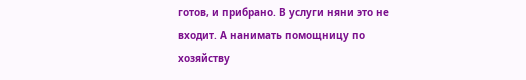готов, и прибрано. В услуги няни это не входит. А нанимать помощницу по хозяйству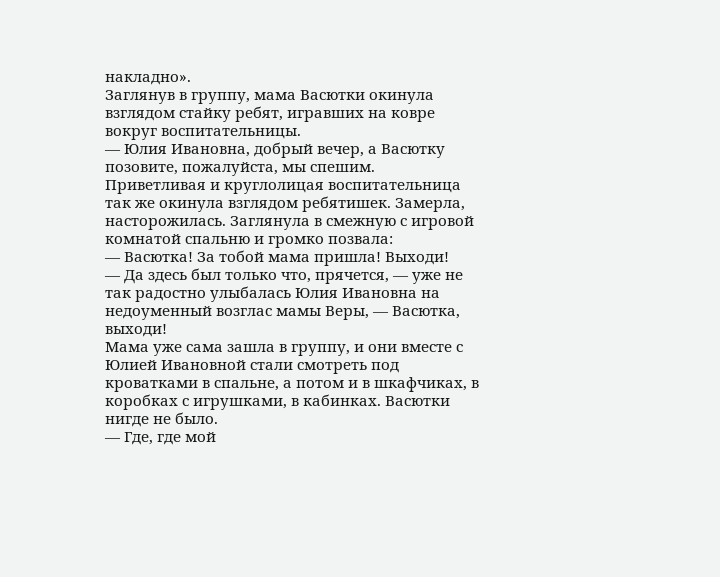накладно».
Заглянув в группу, мама Васютки окинула взглядом стайку ребят, игравших на ковре вокруг воспитательницы.
— Юлия Ивановна, добрый вечер, а Васютку позовите, пожалуйста, мы спешим.
Приветливая и круглолицая воспитательница так же окинула взглядом ребятишек. Замерла, насторожилась. Заглянула в смежную с игровой комнатой спальню и громко позвала:
— Васютка! За тобой мама пришла! Выходи!
— Да здесь был только что, прячется, — уже не так радостно улыбалась Юлия Ивановна на недоуменный возглас мамы Веры, — Васютка, выходи!
Мама уже сама зашла в группу, и они вместе с Юлией Ивановной стали смотреть под кроватками в спальне, а потом и в шкафчиках, в коробках с игрушками, в кабинках. Васютки нигде не было.
— Где, где мой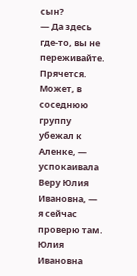сын?
— Да здесь где-то, вы не переживайте. Прячется. Может, в соседнюю группу убежал к Аленке, — успокаивала Веру Юлия Ивановна, — я сейчас проверю там.
Юлия Ивановна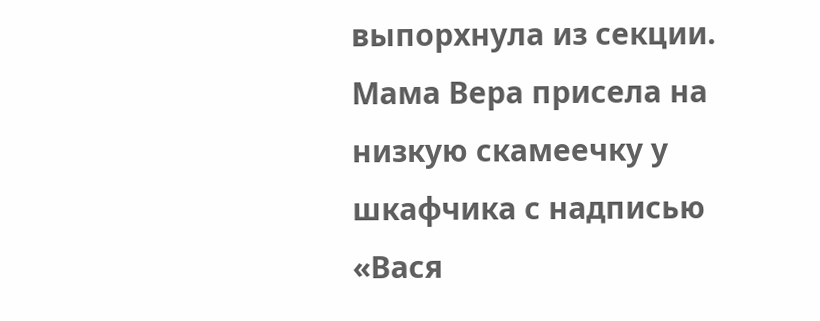выпорхнула из секции.
Мама Вера присела на низкую скамеечку у шкафчика с надписью «Вася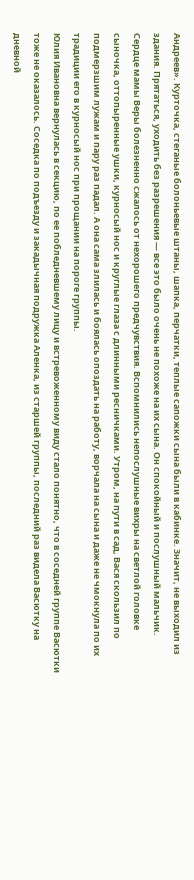Андреев». Курточка, стеганые болоньевые штаны, шапка, перчатки, теплые сапожки сына были в кабинке. Значит, не выходил из здания. Прятаться, уходить без разрешения — все это было очень не похоже на их сына. Он спокойный и послушный мальчик.
Сердце мамы Веры болезненно сжалось от нехорошего предчувствия. Вспомнились непослушные вихры на светлой головке сыночка, оттопыренные ушки, курносый нос и круглые глаза с длинными ресничками. Утром, на пути в сад, Вася скользил по подмерзшим лужам и пару раз падал. А она сама злилась и боялась опоздать на работу, ворчала на сына и даже не чмокнула по их традиции его в курносый нос при прощании на пороге группы.
Юлия Ивановна вернулась в секцию, по ее побледневшему лицу и встревоженному виду стало понятно, что в соседней группе Васютки тоже не оказалось. Соседка по подъезду и закадычная подружка Аленка, из старшей группы, последний раз видела Васютку на дневной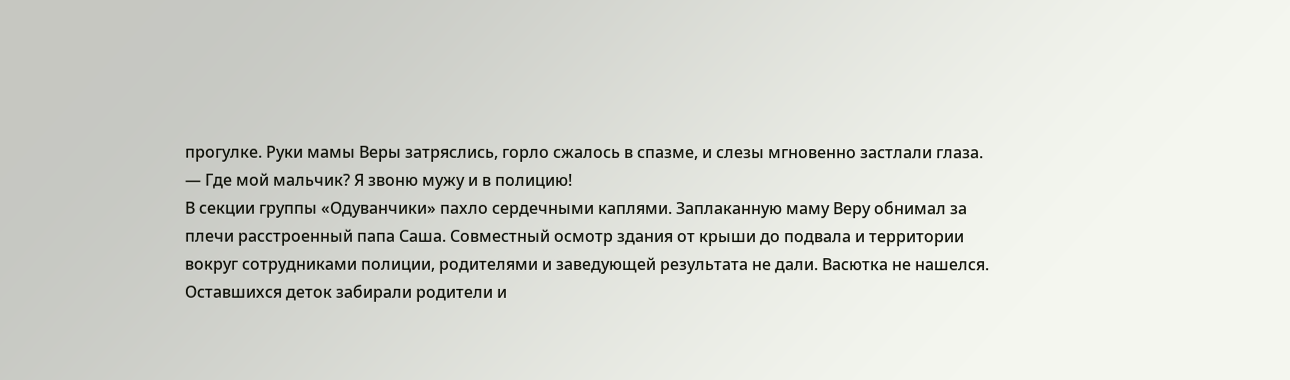прогулке. Руки мамы Веры затряслись, горло сжалось в спазме, и слезы мгновенно застлали глаза.
— Где мой мальчик? Я звоню мужу и в полицию!
В секции группы «Одуванчики» пахло сердечными каплями. Заплаканную маму Веру обнимал за плечи расстроенный папа Саша. Совместный осмотр здания от крыши до подвала и территории вокруг сотрудниками полиции, родителями и заведующей результата не дали. Васютка не нашелся.
Оставшихся деток забирали родители и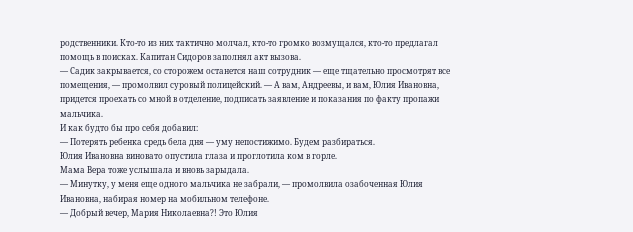родственники. Кто-то из них тактично молчал, кто-то громко возмущался, кто-то предлагал помощь в поисках. Капитан Сидоров заполнял акт вызова.
— Садик закрывается, со сторожем останется наш сотрудник — еще тщательно просмотрят все помещения, — промолвил суровый полицейский. — А вам, Андреевы, и вам, Юлия Ивановна, придется проехать со мной в отделение, подписать заявление и показания по факту пропажи мальчика.
И как будто бы про себя добавил:
— Потерять ребенка средь бела дня — уму непостижимо. Будем разбираться.
Юлия Ивановна виновато опустила глаза и проглотила ком в горле.
Мама Вера тоже услышала и вновь зарыдала.
— Минутку, у меня еще одного мальчика не забрали, — промолвила озабоченная Юлия Ивановна, набирая номер на мобильном телефоне.
— Добрый вечер, Мария Николаевна?! Это Юлия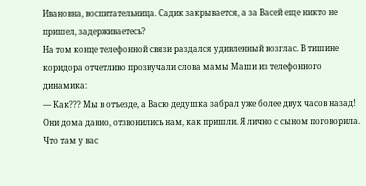Ивановна, воспитательница. Садик закрывается, а за Васей еще никто не пришел, задерживаетесь?
На том конце телефонной связи раздался удивленный возглас. В тишине коридора отчетливо прозвучали слова мамы Маши из телефонного динамика:
— Как??? Мы в отъезде, а Васю дедушка забрал уже более двух часов назад! Они дома давно, отзвонились нам, как пришли. Я лично с сыном поговорила. Что там у вас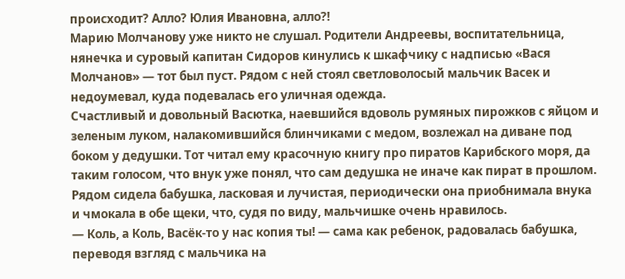происходит? Алло? Юлия Ивановна, алло?!
Марию Молчанову уже никто не слушал. Родители Андреевы, воспитательница, нянечка и суровый капитан Сидоров кинулись к шкафчику с надписью «Вася Молчанов» — тот был пуст. Рядом с ней стоял светловолосый мальчик Васек и недоумевал, куда подевалась его уличная одежда.
Счастливый и довольный Васютка, наевшийся вдоволь румяных пирожков с яйцом и зеленым луком, налакомившийся блинчиками с медом, возлежал на диване под боком у дедушки. Тот читал ему красочную книгу про пиратов Карибского моря, да таким голосом, что внук уже понял, что сам дедушка не иначе как пират в прошлом. Рядом сидела бабушка, ласковая и лучистая, периодически она приобнимала внука и чмокала в обе щеки, что, судя по виду, мальчишке очень нравилось.
— Коль, а Коль, Васёк-то у нас копия ты! — сама как ребенок, радовалась бабушка, переводя взгляд с мальчика на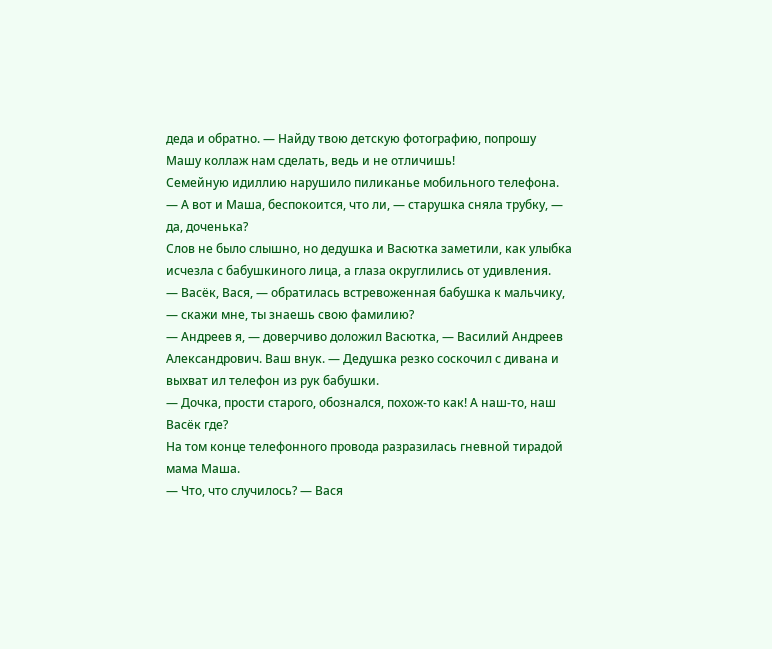деда и обратно. — Найду твою детскую фотографию, попрошу Машу коллаж нам сделать, ведь и не отличишь!
Семейную идиллию нарушило пиликанье мобильного телефона.
— А вот и Маша, беспокоится, что ли, — старушка сняла трубку, — да, доченька?
Слов не было слышно, но дедушка и Васютка заметили, как улыбка исчезла с бабушкиного лица, а глаза округлились от удивления.
— Васёк, Вася, — обратилась встревоженная бабушка к мальчику, — скажи мне, ты знаешь свою фамилию?
— Андреев я, — доверчиво доложил Васютка, — Василий Андреев Александрович. Ваш внук. — Дедушка резко соскочил с дивана и выхват ил телефон из рук бабушки.
— Дочка, прости старого, обознался, похож-то как! А наш-то, наш Васёк где?
На том конце телефонного провода разразилась гневной тирадой мама Маша.
— Что, что случилось? — Вася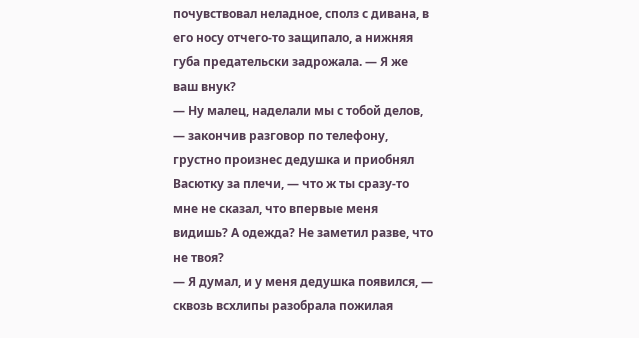почувствовал неладное, сполз с дивана, в его носу отчего-то защипало, а нижняя губа предательски задрожала. — Я же ваш внук?
— Ну малец, наделали мы с тобой делов, — закончив разговор по телефону, грустно произнес дедушка и приобнял Васютку за плечи, — что ж ты сразу-то мне не сказал, что впервые меня видишь? А одежда? Не заметил разве, что не твоя?
— Я думал, и у меня дедушка появился, — сквозь всхлипы разобрала пожилая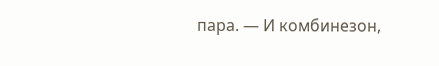пара. — И комбинезон,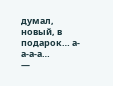думал, новый, в подарок… а-а-а-а…
—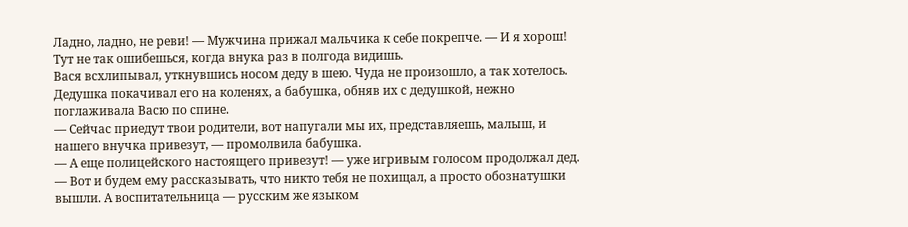Ладно, ладно, не реви! — Мужчина прижал мальчика к себе покрепче. — И я хорош! Тут не так ошибешься, когда внука раз в полгода видишь.
Вася всхлипывал, уткнувшись носом деду в шею. Чуда не произошло, а так хотелось. Дедушка покачивал его на коленях, а бабушка, обняв их с дедушкой, нежно поглаживала Васю по спине.
— Сейчас приедут твои родители, вот напугали мы их, представляешь, малыш, и нашего внучка привезут, — промолвила бабушка.
— А еще полицейского настоящего привезут! — уже игривым голосом продолжал дед. — Вот и будем ему рассказывать, что никто тебя не похищал, а просто обознатушки вышли. А воспитательница — русским же языком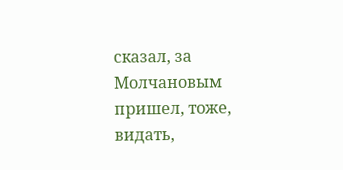сказал, за Молчановым пришел, тоже, видать,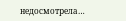недосмотрела…